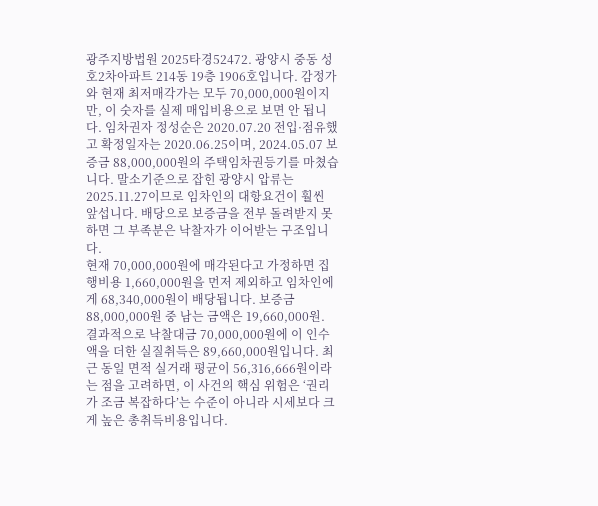광주지방법원 2025타경52472. 광양시 중동 성호2차아파트 214동 19층 1906호입니다. 감정가와 현재 최저매각가는 모두 70,000,000원이지만, 이 숫자를 실제 매입비용으로 보면 안 됩니다. 임차권자 정성순은 2020.07.20 전입·점유했고 확정일자는 2020.06.25이며, 2024.05.07 보증금 88,000,000원의 주택임차권등기를 마쳤습니다. 말소기준으로 잡힌 광양시 압류는 2025.11.27이므로 임차인의 대항요건이 훨씬 앞섭니다. 배당으로 보증금을 전부 돌려받지 못하면 그 부족분은 낙찰자가 이어받는 구조입니다.
현재 70,000,000원에 매각된다고 가정하면 집행비용 1,660,000원을 먼저 제외하고 임차인에게 68,340,000원이 배당됩니다. 보증금 88,000,000원 중 남는 금액은 19,660,000원. 결과적으로 낙찰대금 70,000,000원에 이 인수액을 더한 실질취득은 89,660,000원입니다. 최근 동일 면적 실거래 평균이 56,316,666원이라는 점을 고려하면, 이 사건의 핵심 위험은 ‘권리가 조금 복잡하다’는 수준이 아니라 시세보다 크게 높은 총취득비용입니다.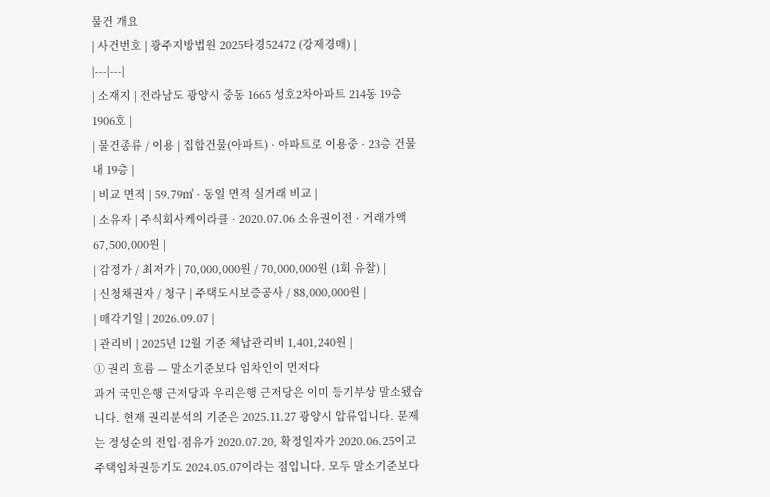물건 개요
| 사건번호 | 광주지방법원 2025타경52472 (강제경매) |
|---|---|
| 소재지 | 전라남도 광양시 중동 1665 성호2차아파트 214동 19층 1906호 |
| 물건종류 / 이용 | 집합건물(아파트) · 아파트로 이용중 · 23층 건물 내 19층 |
| 비교 면적 | 59.79㎡ · 동일 면적 실거래 비교 |
| 소유자 | 주식회사케이라클 · 2020.07.06 소유권이전 · 거래가액 67,500,000원 |
| 감정가 / 최저가 | 70,000,000원 / 70,000,000원 (1회 유찰) |
| 신청채권자 / 청구 | 주택도시보증공사 / 88,000,000원 |
| 매각기일 | 2026.09.07 |
| 관리비 | 2025년 12월 기준 체납관리비 1,401,240원 |
① 권리 흐름 — 말소기준보다 임차인이 먼저다
과거 국민은행 근저당과 우리은행 근저당은 이미 등기부상 말소됐습니다. 현재 권리분석의 기준은 2025.11.27 광양시 압류입니다. 문제는 정성순의 전입·점유가 2020.07.20, 확정일자가 2020.06.25이고 주택임차권등기도 2024.05.07이라는 점입니다. 모두 말소기준보다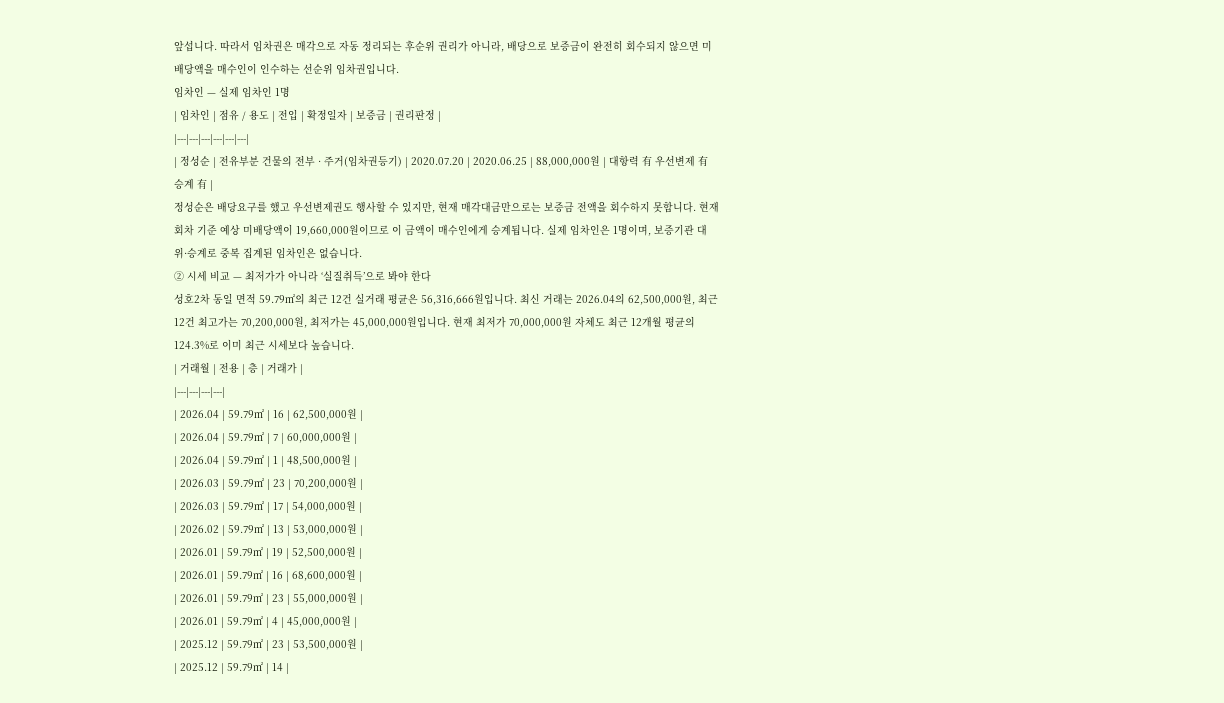앞섭니다. 따라서 임차권은 매각으로 자동 정리되는 후순위 권리가 아니라, 배당으로 보증금이 완전히 회수되지 않으면 미배당액을 매수인이 인수하는 선순위 임차권입니다.
임차인 — 실제 임차인 1명
| 임차인 | 점유 / 용도 | 전입 | 확정일자 | 보증금 | 권리판정 |
|---|---|---|---|---|---|
| 정성순 | 전유부분 건물의 전부 · 주거(임차권등기) | 2020.07.20 | 2020.06.25 | 88,000,000원 | 대항력 有 우선변제 有 승계 有 |
정성순은 배당요구를 했고 우선변제권도 행사할 수 있지만, 현재 매각대금만으로는 보증금 전액을 회수하지 못합니다. 현재 회차 기준 예상 미배당액이 19,660,000원이므로 이 금액이 매수인에게 승계됩니다. 실제 임차인은 1명이며, 보증기관 대위·승계로 중복 집계된 임차인은 없습니다.
② 시세 비교 — 최저가가 아니라 ‘실질취득’으로 봐야 한다
성호2차 동일 면적 59.79㎡의 최근 12건 실거래 평균은 56,316,666원입니다. 최신 거래는 2026.04의 62,500,000원, 최근 12건 최고가는 70,200,000원, 최저가는 45,000,000원입니다. 현재 최저가 70,000,000원 자체도 최근 12개월 평균의 124.3%로 이미 최근 시세보다 높습니다.
| 거래월 | 전용 | 층 | 거래가 |
|---|---|---|---|
| 2026.04 | 59.79㎡ | 16 | 62,500,000원 |
| 2026.04 | 59.79㎡ | 7 | 60,000,000원 |
| 2026.04 | 59.79㎡ | 1 | 48,500,000원 |
| 2026.03 | 59.79㎡ | 23 | 70,200,000원 |
| 2026.03 | 59.79㎡ | 17 | 54,000,000원 |
| 2026.02 | 59.79㎡ | 13 | 53,000,000원 |
| 2026.01 | 59.79㎡ | 19 | 52,500,000원 |
| 2026.01 | 59.79㎡ | 16 | 68,600,000원 |
| 2026.01 | 59.79㎡ | 23 | 55,000,000원 |
| 2026.01 | 59.79㎡ | 4 | 45,000,000원 |
| 2025.12 | 59.79㎡ | 23 | 53,500,000원 |
| 2025.12 | 59.79㎡ | 14 |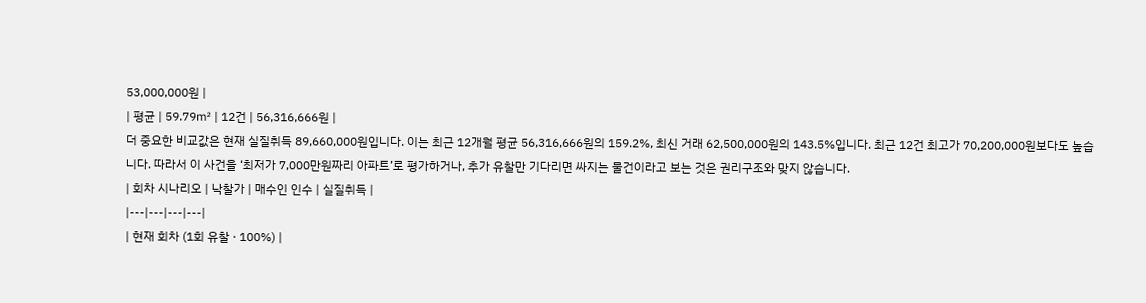53,000,000원 |
| 평균 | 59.79㎡ | 12건 | 56,316,666원 |
더 중요한 비교값은 현재 실질취득 89,660,000원입니다. 이는 최근 12개월 평균 56,316,666원의 159.2%, 최신 거래 62,500,000원의 143.5%입니다. 최근 12건 최고가 70,200,000원보다도 높습니다. 따라서 이 사건을 ‘최저가 7,000만원짜리 아파트’로 평가하거나, 추가 유찰만 기다리면 싸지는 물건이라고 보는 것은 권리구조와 맞지 않습니다.
| 회차 시나리오 | 낙찰가 | 매수인 인수 | 실질취득 |
|---|---|---|---|
| 현재 회차 (1회 유찰 · 100%) |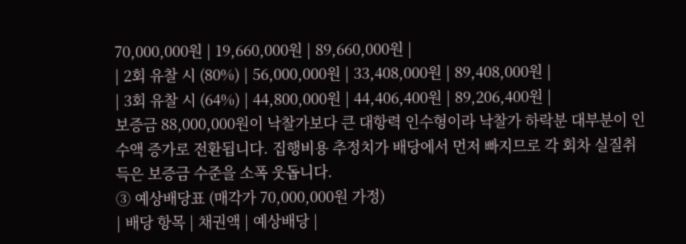70,000,000원 | 19,660,000원 | 89,660,000원 |
| 2회 유찰 시 (80%) | 56,000,000원 | 33,408,000원 | 89,408,000원 |
| 3회 유찰 시 (64%) | 44,800,000원 | 44,406,400원 | 89,206,400원 |
보증금 88,000,000원이 낙찰가보다 큰 대항력 인수형이라 낙찰가 하락분 대부분이 인수액 증가로 전환됩니다. 집행비용 추정치가 배당에서 먼저 빠지므로 각 회차 실질취득은 보증금 수준을 소폭 웃돕니다.
③ 예상배당표 (매각가 70,000,000원 가정)
| 배당 항목 | 채권액 | 예상배당 |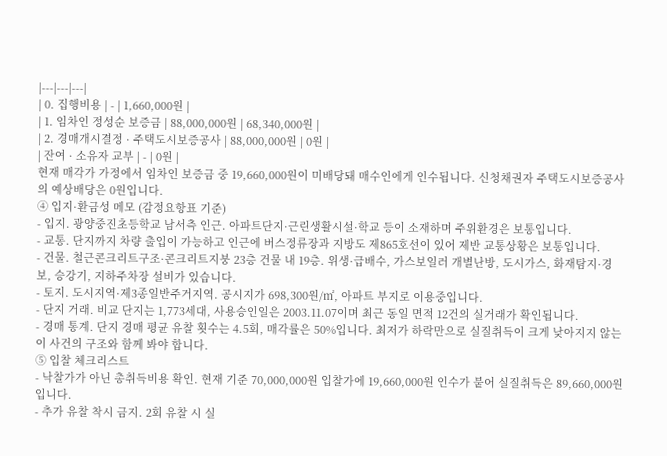|---|---|---|
| 0. 집행비용 | - | 1,660,000원 |
| 1. 임차인 정성순 보증금 | 88,000,000원 | 68,340,000원 |
| 2. 경매개시결정 · 주택도시보증공사 | 88,000,000원 | 0원 |
| 잔여 · 소유자 교부 | - | 0원 |
현재 매각가 가정에서 임차인 보증금 중 19,660,000원이 미배당돼 매수인에게 인수됩니다. 신청채권자 주택도시보증공사의 예상배당은 0원입니다.
④ 입지·환금성 메모 (감정요항표 기준)
- 입지. 광양중진초등학교 남서측 인근. 아파트단지·근린생활시설·학교 등이 소재하며 주위환경은 보통입니다.
- 교통. 단지까지 차량 출입이 가능하고 인근에 버스정류장과 지방도 제865호선이 있어 제반 교통상황은 보통입니다.
- 건물. 철근콘크리트구조·콘크리트지붕 23층 건물 내 19층. 위생·급배수, 가스보일러 개별난방, 도시가스, 화재탐지·경보, 승강기, 지하주차장 설비가 있습니다.
- 토지. 도시지역·제3종일반주거지역. 공시지가 698,300원/㎡, 아파트 부지로 이용중입니다.
- 단지 거래. 비교 단지는 1,773세대, 사용승인일은 2003.11.07이며 최근 동일 면적 12건의 실거래가 확인됩니다.
- 경매 통계. 단지 경매 평균 유찰 횟수는 4.5회, 매각률은 50%입니다. 최저가 하락만으로 실질취득이 크게 낮아지지 않는 이 사건의 구조와 함께 봐야 합니다.
⑤ 입찰 체크리스트
- 낙찰가가 아닌 총취득비용 확인. 현재 기준 70,000,000원 입찰가에 19,660,000원 인수가 붙어 실질취득은 89,660,000원입니다.
- 추가 유찰 착시 금지. 2회 유찰 시 실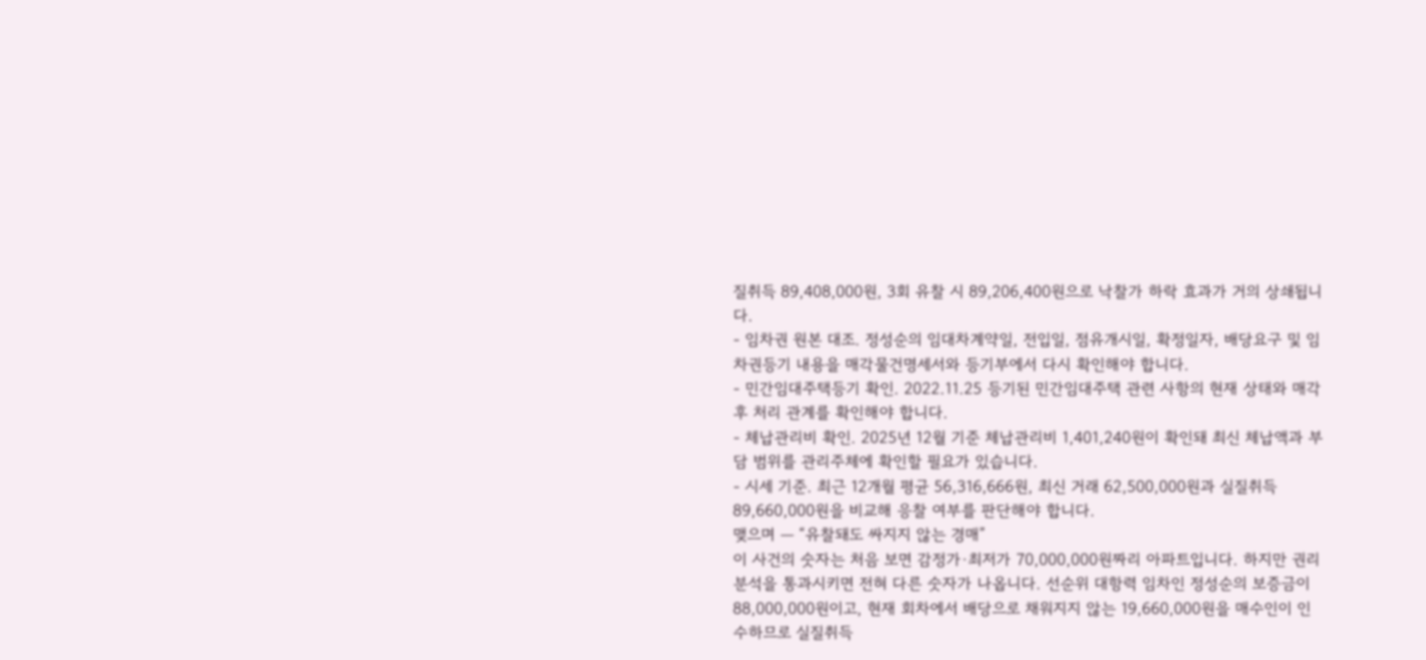질취득 89,408,000원, 3회 유찰 시 89,206,400원으로 낙찰가 하락 효과가 거의 상쇄됩니다.
- 임차권 원본 대조. 정성순의 임대차계약일, 전입일, 점유개시일, 확정일자, 배당요구 및 임차권등기 내용을 매각물건명세서와 등기부에서 다시 확인해야 합니다.
- 민간임대주택등기 확인. 2022.11.25 등기된 민간임대주택 관련 사항의 현재 상태와 매각 후 처리 관계를 확인해야 합니다.
- 체납관리비 확인. 2025년 12월 기준 체납관리비 1,401,240원이 확인돼 최신 체납액과 부담 범위를 관리주체에 확인할 필요가 있습니다.
- 시세 기준. 최근 12개월 평균 56,316,666원, 최신 거래 62,500,000원과 실질취득 89,660,000원을 비교해 응찰 여부를 판단해야 합니다.
맺으며 — “유찰돼도 싸지지 않는 경매”
이 사건의 숫자는 처음 보면 감정가·최저가 70,000,000원짜리 아파트입니다. 하지만 권리분석을 통과시키면 전혀 다른 숫자가 나옵니다. 선순위 대항력 임차인 정성순의 보증금이 88,000,000원이고, 현재 회차에서 배당으로 채워지지 않는 19,660,000원을 매수인이 인수하므로 실질취득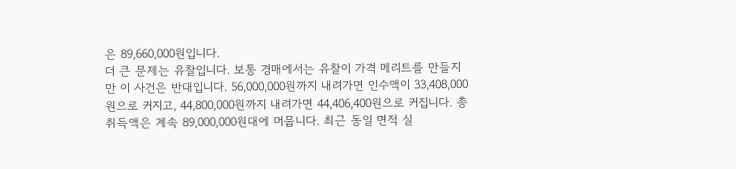은 89,660,000원입니다.
더 큰 문제는 유찰입니다. 보통 경매에서는 유찰이 가격 메리트를 만들지만 이 사건은 반대입니다. 56,000,000원까지 내려가면 인수액이 33,408,000원으로 커지고, 44,800,000원까지 내려가면 44,406,400원으로 커집니다. 총취득액은 계속 89,000,000원대에 머뭅니다. 최근 동일 면적 실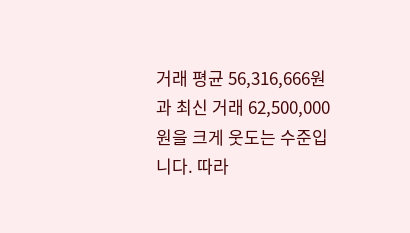거래 평균 56,316,666원과 최신 거래 62,500,000원을 크게 웃도는 수준입니다. 따라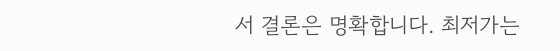서 결론은 명확합니다. 최저가는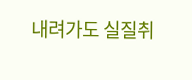내려가도 실질취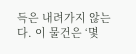득은 내려가지 않는다. 이 물건은 ‘몇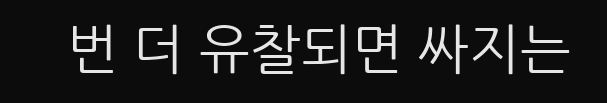번 더 유찰되면 싸지는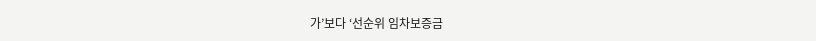가’보다 ‘선순위 임차보증금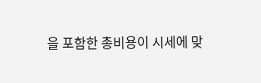을 포함한 총비용이 시세에 맞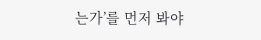는가’를 먼저 봐야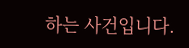하는 사건입니다.